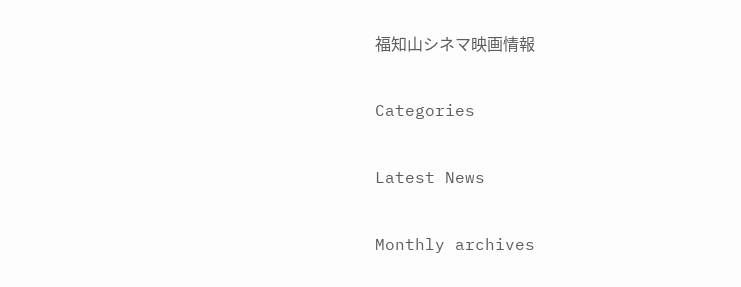福知山シネマ映画情報

Categories

Latest News

Monthly archives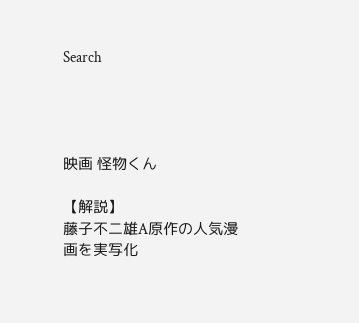Search




映画 怪物くん

【解説】
藤子不二雄A原作の人気漫画を実写化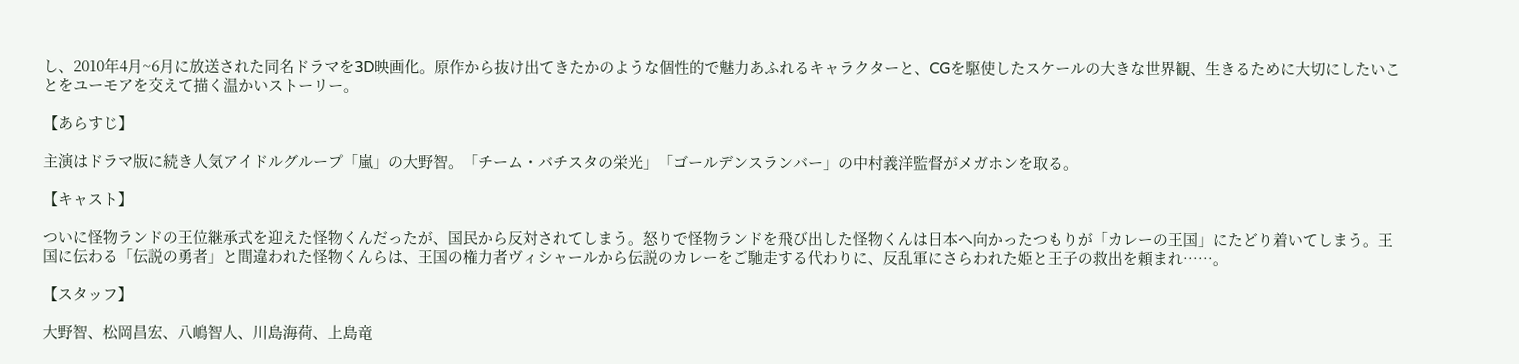し、2010年4月~6月に放送された同名ドラマを3D映画化。原作から抜け出てきたかのような個性的で魅力あふれるキャラクターと、CGを駆使したスケールの大きな世界観、生きるために大切にしたいことをユーモアを交えて描く温かいストーリー。

【あらすじ】

主演はドラマ版に続き人気アイドルグループ「嵐」の大野智。「チーム・バチスタの栄光」「ゴールデンスランバー」の中村義洋監督がメガホンを取る。

【キャスト】

ついに怪物ランドの王位継承式を迎えた怪物くんだったが、国民から反対されてしまう。怒りで怪物ランドを飛び出した怪物くんは日本へ向かったつもりが「カレーの王国」にたどり着いてしまう。王国に伝わる「伝説の勇者」と間違われた怪物くんらは、王国の権力者ヴィシャールから伝説のカレーをご馳走する代わりに、反乱軍にさらわれた姫と王子の救出を頼まれ……。

【スタッフ】

大野智、松岡昌宏、八嶋智人、川島海荷、上島竜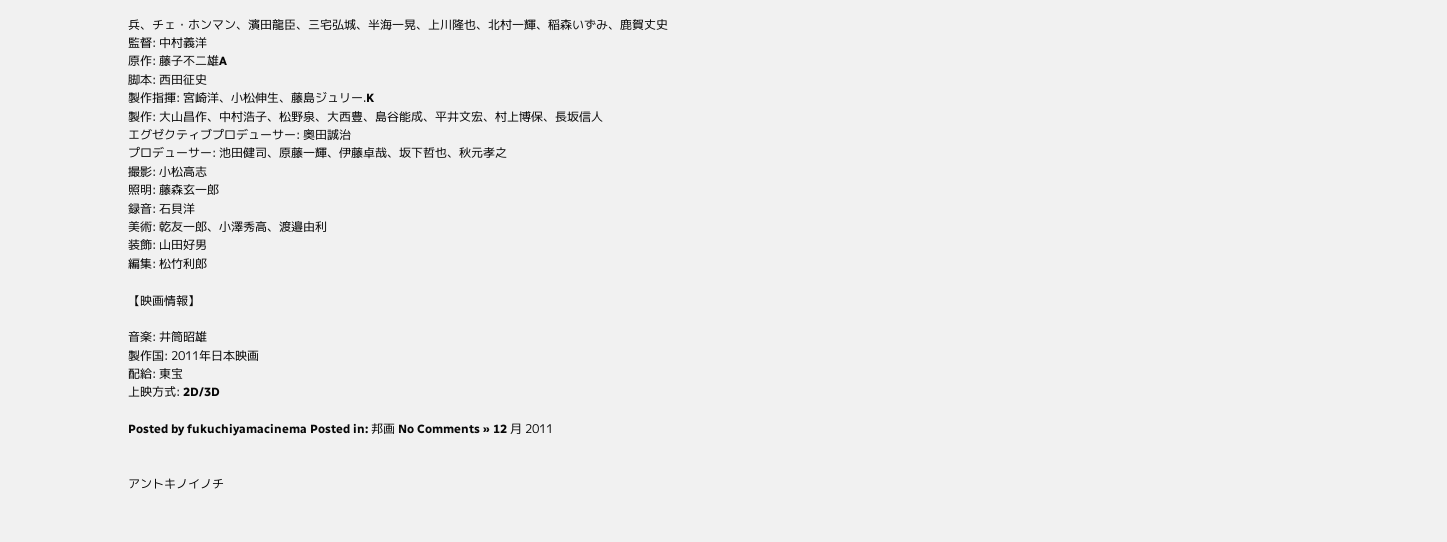兵、チェ・ホンマン、濱田龍臣、三宅弘城、半海一晃、上川隆也、北村一輝、稲森いずみ、鹿賀丈史
監督: 中村義洋
原作: 藤子不二雄A
脚本: 西田征史
製作指揮: 宮崎洋、小松伸生、藤島ジュリー.K
製作: 大山昌作、中村浩子、松野泉、大西豊、島谷能成、平井文宏、村上博保、長坂信人
エグゼクティブプロデューサー: 奥田誠治
プロデューサー: 池田健司、原藤一輝、伊藤卓哉、坂下哲也、秋元孝之
撮影: 小松高志
照明: 藤森玄一郎
録音: 石貝洋
美術: 乾友一郎、小澤秀高、渡邉由利
装飾: 山田好男
編集: 松竹利郎

【映画情報】

音楽: 井筒昭雄
製作国: 2011年日本映画
配給: 東宝
上映方式: 2D/3D

Posted by fukuchiyamacinema Posted in: 邦画 No Comments » 12 月 2011


アントキノイノチ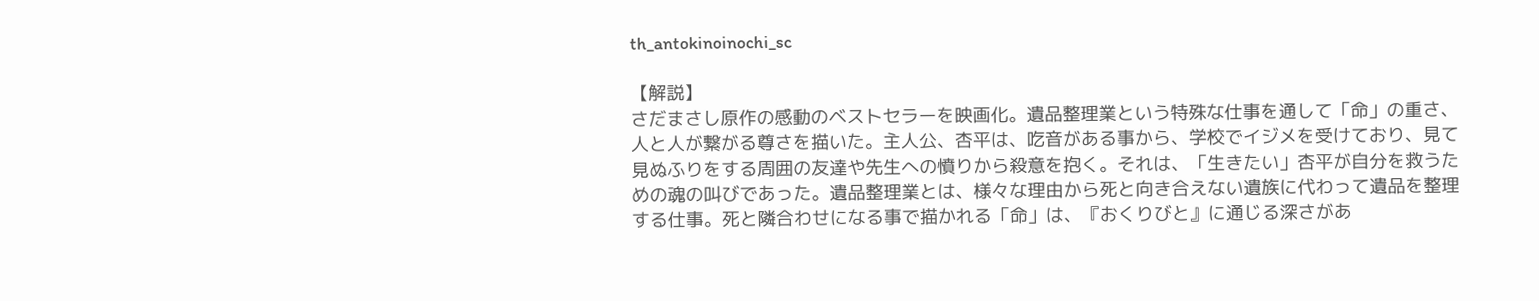th_antokinoinochi_sc

【解説】
さだまさし原作の感動のベストセラーを映画化。遺品整理業という特殊な仕事を通して「命」の重さ、人と人が繋がる尊さを描いた。主人公、杏平は、吃音がある事から、学校でイジメを受けており、見て見ぬふりをする周囲の友達や先生への憤りから殺意を抱く。それは、「生きたい」杏平が自分を救うための魂の叫びであった。遺品整理業とは、様々な理由から死と向き合えない遺族に代わって遺品を整理する仕事。死と隣合わせになる事で描かれる「命」は、『おくりびと』に通じる深さがあ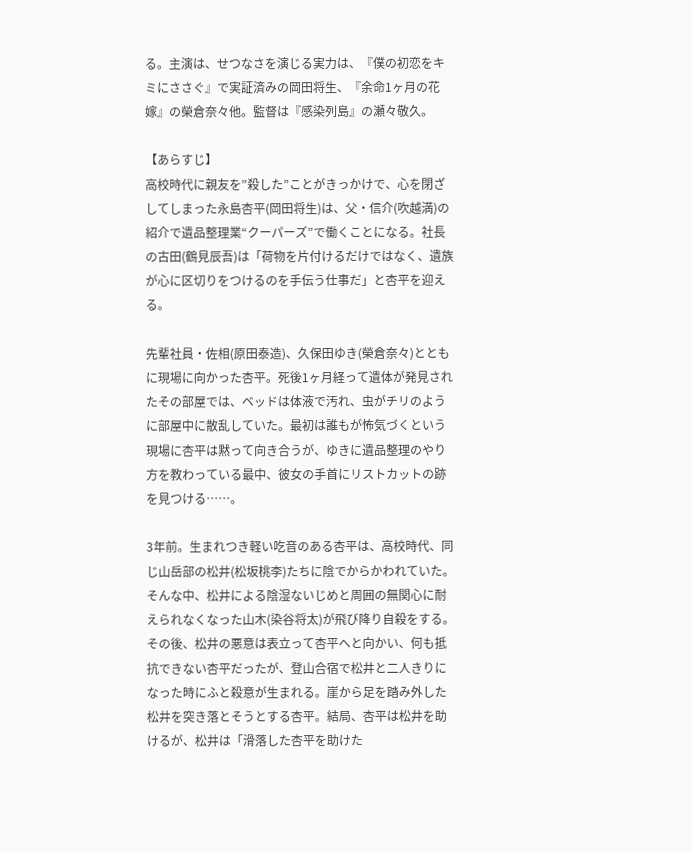る。主演は、せつなさを演じる実力は、『僕の初恋をキミにささぐ』で実証済みの岡田将生、『余命1ヶ月の花嫁』の榮倉奈々他。監督は『感染列島』の瀬々敬久。

【あらすじ】
高校時代に親友を”殺した”ことがきっかけで、心を閉ざしてしまった永島杏平(岡田将生)は、父・信介(吹越満)の紹介で遺品整理業“クーパーズ”で働くことになる。社長の古田(鶴見辰吾)は「荷物を片付けるだけではなく、遺族が心に区切りをつけるのを手伝う仕事だ」と杏平を迎える。

先輩社員・佐相(原田泰造)、久保田ゆき(榮倉奈々)とともに現場に向かった杏平。死後1ヶ月経って遺体が発見されたその部屋では、ベッドは体液で汚れ、虫がチリのように部屋中に散乱していた。最初は誰もが怖気づくという現場に杏平は黙って向き合うが、ゆきに遺品整理のやり方を教わっている最中、彼女の手首にリストカットの跡を見つける……。

3年前。生まれつき軽い吃音のある杏平は、高校時代、同じ山岳部の松井(松坂桃李)たちに陰でからかわれていた。そんな中、松井による陰湿ないじめと周囲の無関心に耐えられなくなった山木(染谷将太)が飛び降り自殺をする。その後、松井の悪意は表立って杏平へと向かい、何も抵抗できない杏平だったが、登山合宿で松井と二人きりになった時にふと殺意が生まれる。崖から足を踏み外した松井を突き落とそうとする杏平。結局、杏平は松井を助けるが、松井は「滑落した杏平を助けた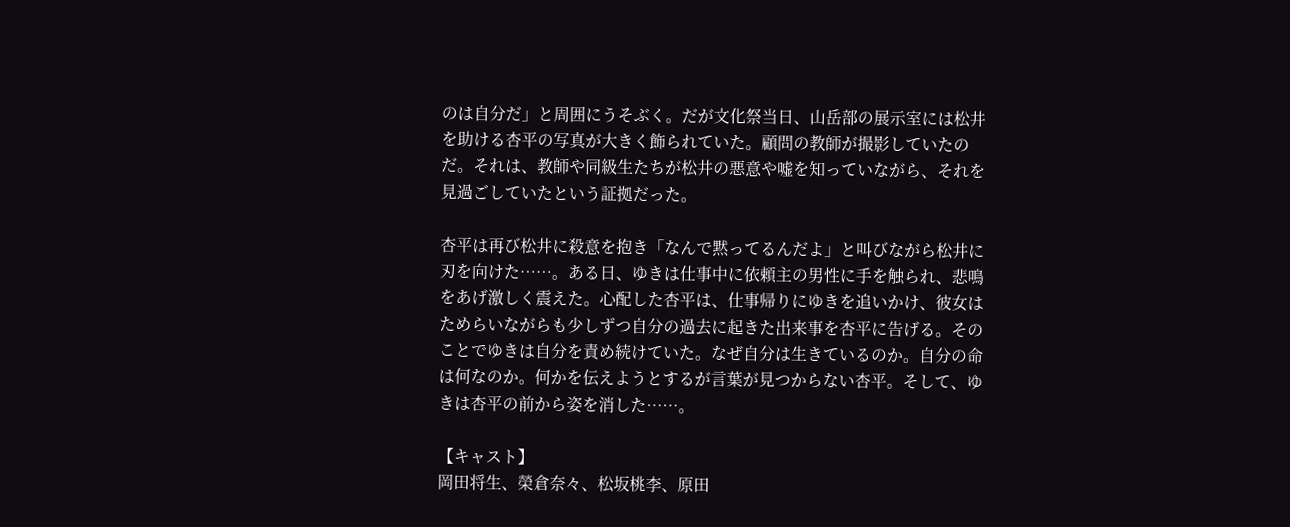のは自分だ」と周囲にうそぶく。だが文化祭当日、山岳部の展示室には松井を助ける杏平の写真が大きく飾られていた。顧問の教師が撮影していたのだ。それは、教師や同級生たちが松井の悪意や嘘を知っていながら、それを見過ごしていたという証拠だった。

杏平は再び松井に殺意を抱き「なんで黙ってるんだよ」と叫びながら松井に刃を向けた……。ある日、ゆきは仕事中に依頼主の男性に手を触られ、悲鳴をあげ激しく震えた。心配した杏平は、仕事帰りにゆきを追いかけ、彼女はためらいながらも少しずつ自分の過去に起きた出来事を杏平に告げる。そのことでゆきは自分を責め続けていた。なぜ自分は生きているのか。自分の命は何なのか。何かを伝えようとするが言葉が見つからない杏平。そして、ゆきは杏平の前から姿を消した……。

【キャスト】
岡田将生、榮倉奈々、松坂桃李、原田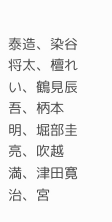泰造、染谷将太、檀れい、鶴見辰吾、柄本明、堀部圭亮、吹越満、津田寛治、宮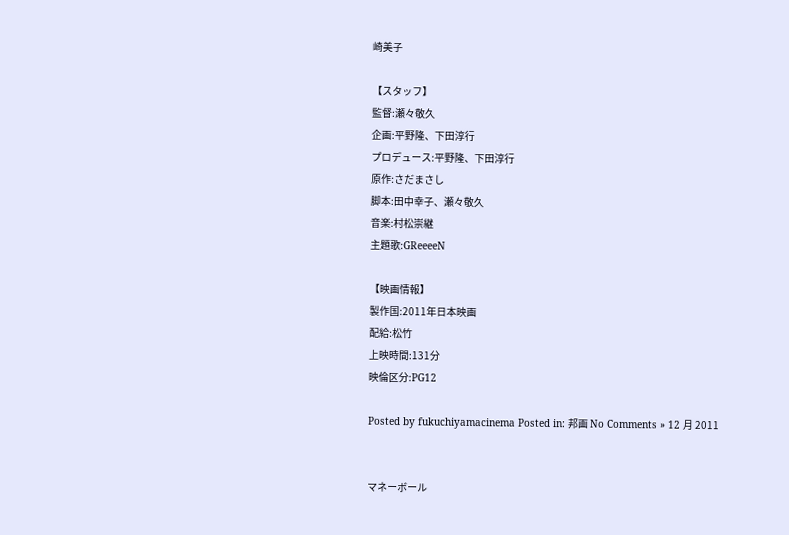崎美子

【スタッフ】
監督:瀬々敬久
企画:平野隆、下田淳行
プロデュース:平野隆、下田淳行
原作:さだまさし
脚本:田中幸子、瀬々敬久
音楽:村松崇継
主題歌:GReeeeN

【映画情報】
製作国:2011年日本映画
配給:松竹
上映時間:131分
映倫区分:PG12

Posted by fukuchiyamacinema Posted in: 邦画 No Comments » 12 月 2011


マネーボール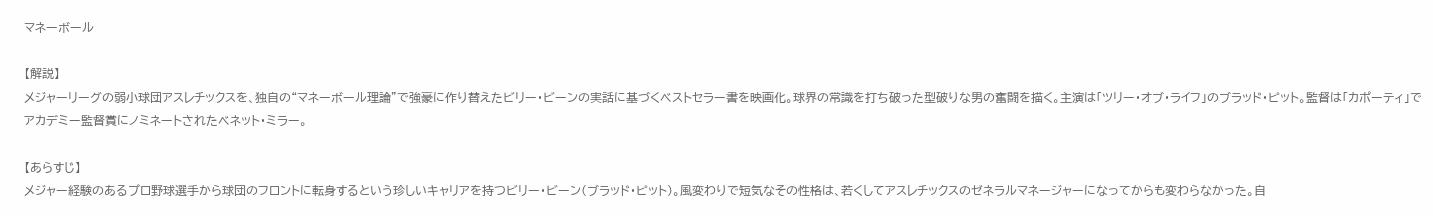マネーボール

【解説】
メジャーリーグの弱小球団アスレチックスを、独自の“マネーボール理論”で強豪に作り替えたビリー・ビーンの実話に基づくベストセラー書を映画化。球界の常識を打ち破った型破りな男の奮闘を描く。主演は「ツリー・オブ・ライフ」のブラッド・ピット。監督は「カポーティ」でアカデミー監督賞にノミネートされたベネット・ミラー。

【あらすじ】
メジャー経験のあるプロ野球選手から球団のフロントに転身するという珍しいキャリアを持つビリー・ビーン(ブラッド・ピット)。風変わりで短気なその性格は、若くしてアスレチックスのゼネラルマネージャーになってからも変わらなかった。自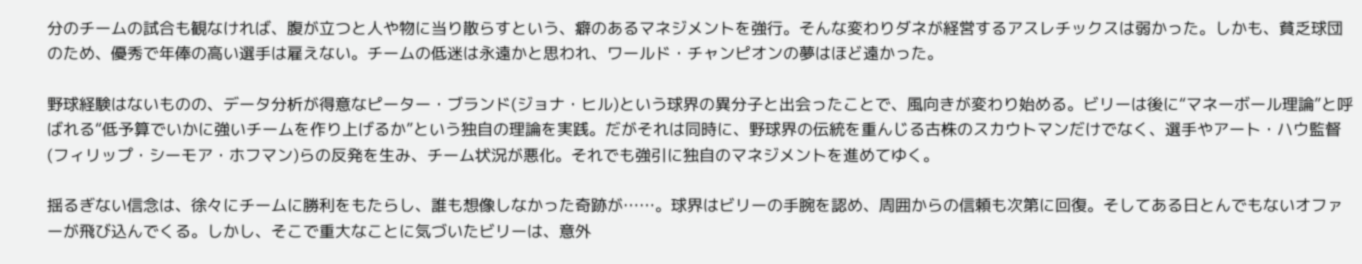分のチームの試合も観なければ、腹が立つと人や物に当り散らすという、癖のあるマネジメントを強行。そんな変わりダネが経営するアスレチックスは弱かった。しかも、貧乏球団のため、優秀で年俸の高い選手は雇えない。チームの低迷は永遠かと思われ、ワールド・チャンピオンの夢はほど遠かった。

野球経験はないものの、データ分析が得意なピーター・ブランド(ジョナ・ヒル)という球界の異分子と出会ったことで、風向きが変わり始める。ビリーは後に“マネーボール理論”と呼ばれる“低予算でいかに強いチームを作り上げるか”という独自の理論を実践。だがそれは同時に、野球界の伝統を重んじる古株のスカウトマンだけでなく、選手やアート・ハウ監督(フィリップ・シーモア・ホフマン)らの反発を生み、チーム状況が悪化。それでも強引に独自のマネジメントを進めてゆく。

揺るぎない信念は、徐々にチームに勝利をもたらし、誰も想像しなかった奇跡が……。球界はビリーの手腕を認め、周囲からの信頼も次第に回復。そしてある日とんでもないオファーが飛び込んでくる。しかし、そこで重大なことに気づいたビリーは、意外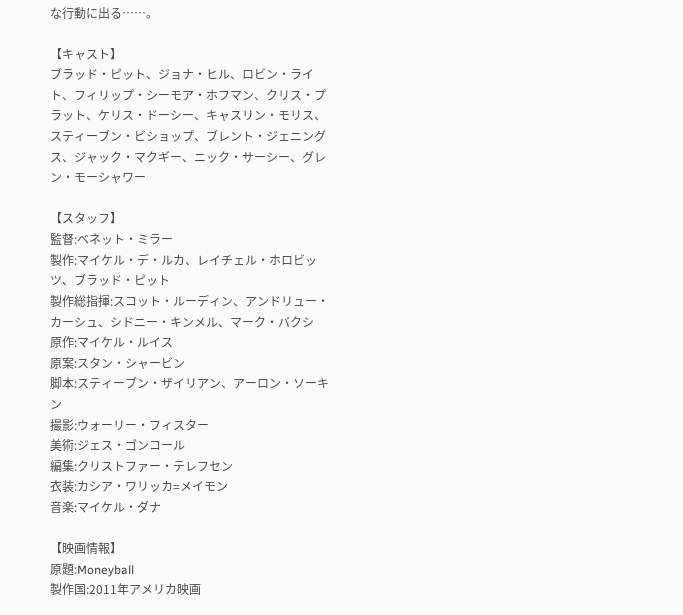な行動に出る……。

【キャスト】
ブラッド・ピット、ジョナ・ヒル、ロビン・ライト、フィリップ・シーモア・ホフマン、クリス・プラット、ケリス・ドーシー、キャスリン・モリス、スティーブン・ビショップ、ブレント・ジェニングス、ジャック・マクギー、ニック・サーシー、グレン・モーシャワー

【スタッフ】
監督:ベネット・ミラー
製作:マイケル・デ・ルカ、レイチェル・ホロビッツ、ブラッド・ピット
製作総指揮:スコット・ルーディン、アンドリュー・カーシュ、シドニー・キンメル、マーク・バクシ
原作:マイケル・ルイス
原案:スタン・シャービン
脚本:スティーブン・ザイリアン、アーロン・ソーキン
撮影:ウォーリー・フィスター
美術:ジェス・ゴンコール
編集:クリストファー・テレフセン
衣装:カシア・ワリッカ=メイモン
音楽:マイケル・ダナ

【映画情報】
原題:Moneyball
製作国:2011年アメリカ映画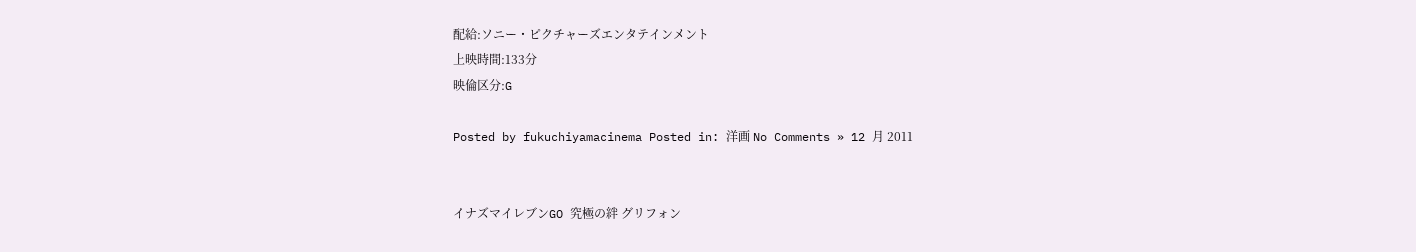配給:ソニー・ピクチャーズエンタテインメント
上映時間:133分
映倫区分:G

Posted by fukuchiyamacinema Posted in: 洋画 No Comments » 12 月 2011


イナズマイレブンGO 究極の絆 グリフォン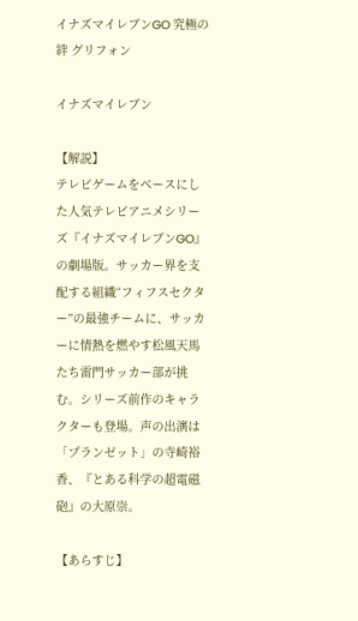イナズマイレブンGO 究極の絆 グリフォン

イナズマイレブン

【解説】
テレビゲームをベースにした人気テレビアニメシリーズ『イナズマイレブンGO』の劇場版。サッカー界を支配する組織“フィフスセクター”の最強チームに、サッカーに情熱を燃やす松風天馬たち雷門サッカー部が挑む。シリーズ前作のキャラクターも登場。声の出演は「プランゼット」の寺崎裕香、『とある科学の超電磁砲』の大原崇。

【あらすじ】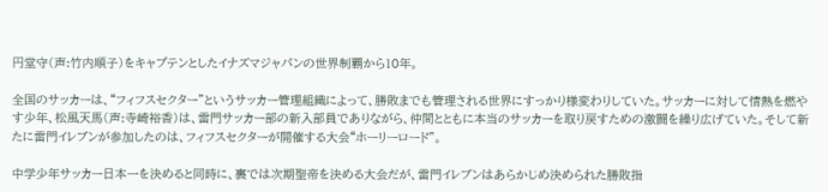円堂守(声:竹内順子)をキャプテンとしたイナズマジャパンの世界制覇から10年。

全国のサッカーは、“フィフスセクター”というサッカー管理組織によって、勝敗までも管理される世界にすっかり様変わりしていた。サッカーに対して情熱を燃やす少年、松風天馬(声:寺崎裕香)は、雷門サッカー部の新入部員でありながら、仲間とともに本当のサッカーを取り戻すための激闘を繰り広げていた。そして新たに雷門イレブンが参加したのは、フィフスセクターが開催する大会“ホーリーロード”。

中学少年サッカー日本一を決めると同時に、裏では次期聖帝を決める大会だが、雷門イレブンはあらかじめ決められた勝敗指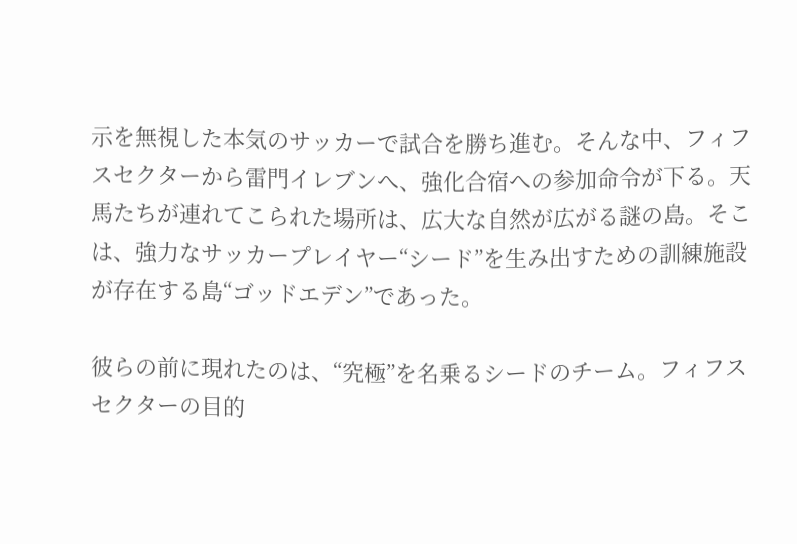示を無視した本気のサッカーで試合を勝ち進む。そんな中、フィフスセクターから雷門イレブンへ、強化合宿への参加命令が下る。天馬たちが連れてこられた場所は、広大な自然が広がる謎の島。そこは、強力なサッカープレイヤー“シード”を生み出すための訓練施設が存在する島“ゴッドエデン”であった。

彼らの前に現れたのは、“究極”を名乗るシードのチーム。フィフスセクターの目的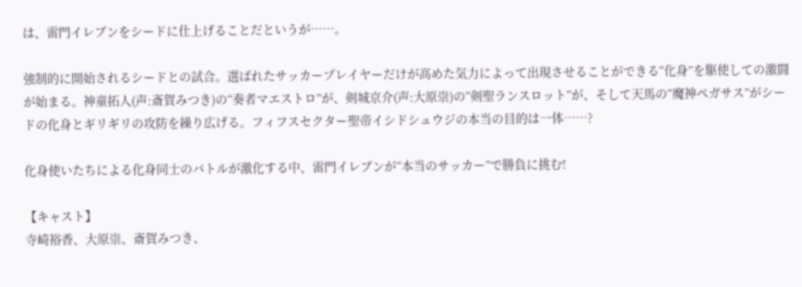は、雷門イレブンをシードに仕上げることだというが……。

強制的に開始されるシードとの試合。選ばれたサッカープレイヤーだけが高めた気力によって出現させることができる“化身”を駆使しての激闘が始まる。神童拓人(声:斎賀みつき)の“奏者マエストロ”が、剣城京介(声:大原崇)の“剣聖ランスロット”が、そして天馬の“魔神ペガサス”がシードの化身とギリギリの攻防を繰り広げる。フィフスセクター聖帝イシドシュウジの本当の目的は一体……?

化身使いたちによる化身同士のバトルが激化する中、雷門イレブンが“本当のサッカー”で勝負に挑む!

【キャスト】
寺崎裕香、大原崇、斎賀みつき、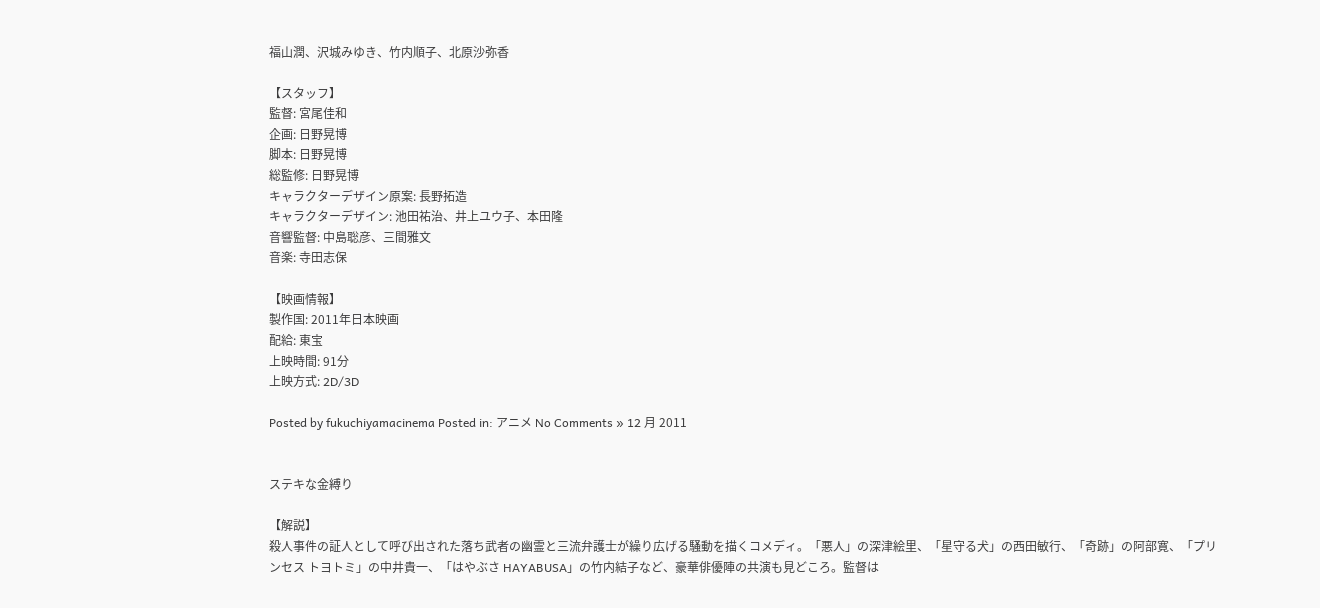福山潤、沢城みゆき、竹内順子、北原沙弥香

【スタッフ】
監督: 宮尾佳和
企画: 日野晃博
脚本: 日野晃博
総監修: 日野晃博
キャラクターデザイン原案: 長野拓造
キャラクターデザイン: 池田祐治、井上ユウ子、本田隆
音響監督: 中島聡彦、三間雅文
音楽: 寺田志保

【映画情報】
製作国: 2011年日本映画
配給: 東宝
上映時間: 91分
上映方式: 2D/3D

Posted by fukuchiyamacinema Posted in: アニメ No Comments » 12 月 2011


ステキな金縛り

【解説】
殺人事件の証人として呼び出された落ち武者の幽霊と三流弁護士が繰り広げる騒動を描くコメディ。「悪人」の深津絵里、「星守る犬」の西田敏行、「奇跡」の阿部寛、「プリンセス トヨトミ」の中井貴一、「はやぶさ HAYABUSA」の竹内結子など、豪華俳優陣の共演も見どころ。監督は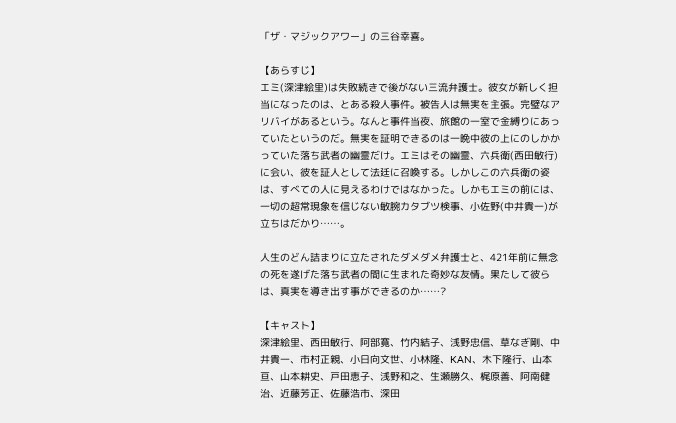「ザ・マジックアワー」の三谷幸喜。

【あらすじ】
エミ(深津絵里)は失敗続きで後がない三流弁護士。彼女が新しく担当になったのは、とある殺人事件。被告人は無実を主張。完璧なアリバイがあるという。なんと事件当夜、旅館の一室で金縛りにあっていたというのだ。無実を証明できるのは一晩中彼の上にのしかかっていた落ち武者の幽霊だけ。エミはその幽霊、六兵衛(西田敏行)に会い、彼を証人として法廷に召喚する。しかしこの六兵衛の姿は、すべての人に見えるわけではなかった。しかもエミの前には、一切の超常現象を信じない敏腕カタブツ検事、小佐野(中井貴一)が立ちはだかり……。

人生のどん詰まりに立たされたダメダメ弁護士と、421年前に無念の死を遂げた落ち武者の間に生まれた奇妙な友情。果たして彼らは、真実を導き出す事ができるのか……?

【キャスト】
深津絵里、西田敏行、阿部寛、竹内結子、浅野忠信、草なぎ剛、中井貴一、市村正親、小日向文世、小林隆、KAN、木下隆行、山本亘、山本耕史、戸田恵子、浅野和之、生瀬勝久、梶原善、阿南健治、近藤芳正、佐藤浩市、深田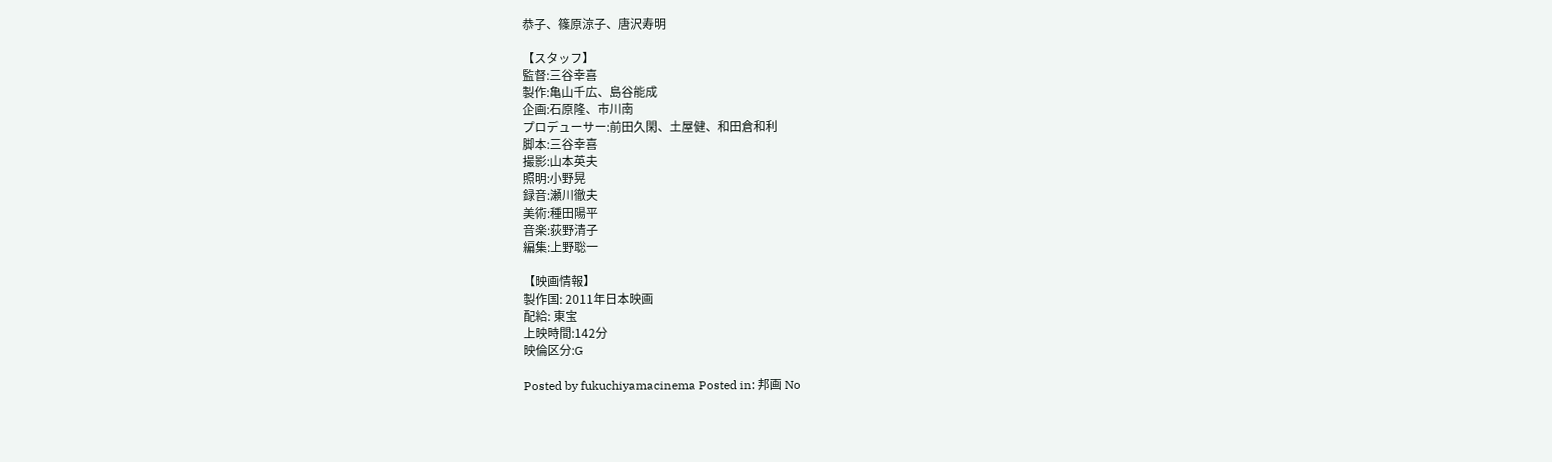恭子、篠原涼子、唐沢寿明

【スタッフ】
監督:三谷幸喜
製作:亀山千広、島谷能成
企画:石原隆、市川南
プロデューサー:前田久閑、土屋健、和田倉和利
脚本:三谷幸喜
撮影:山本英夫
照明:小野晃
録音:瀬川徹夫
美術:種田陽平
音楽:荻野清子
編集:上野聡一

【映画情報】
製作国: 2011年日本映画
配給: 東宝
上映時間:142分
映倫区分:G

Posted by fukuchiyamacinema Posted in: 邦画 No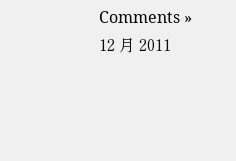Comments » 12 月 2011